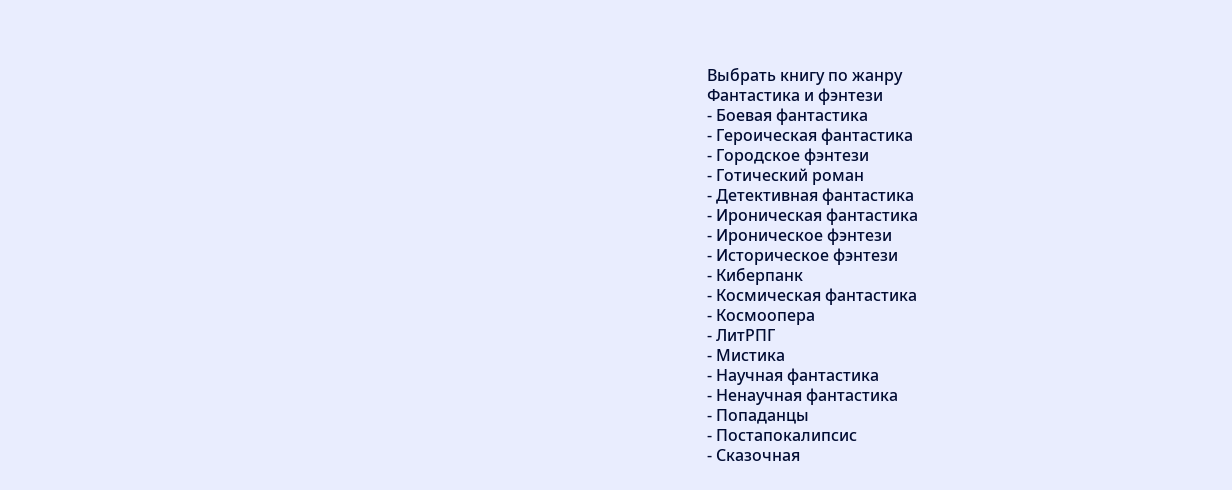Выбрать книгу по жанру
Фантастика и фэнтези
- Боевая фантастика
- Героическая фантастика
- Городское фэнтези
- Готический роман
- Детективная фантастика
- Ироническая фантастика
- Ироническое фэнтези
- Историческое фэнтези
- Киберпанк
- Космическая фантастика
- Космоопера
- ЛитРПГ
- Мистика
- Научная фантастика
- Ненаучная фантастика
- Попаданцы
- Постапокалипсис
- Сказочная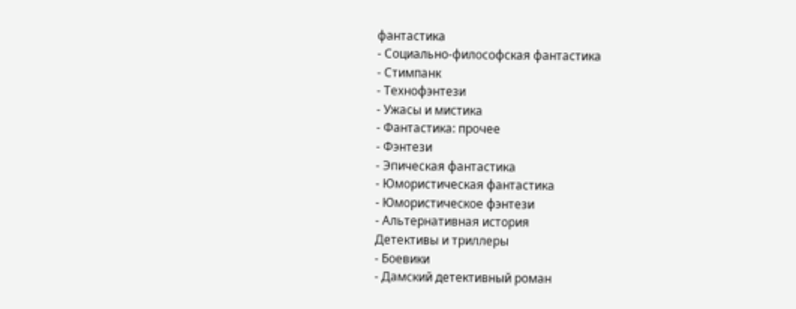фантастика
- Социально-философская фантастика
- Стимпанк
- Технофэнтези
- Ужасы и мистика
- Фантастика: прочее
- Фэнтези
- Эпическая фантастика
- Юмористическая фантастика
- Юмористическое фэнтези
- Альтернативная история
Детективы и триллеры
- Боевики
- Дамский детективный роман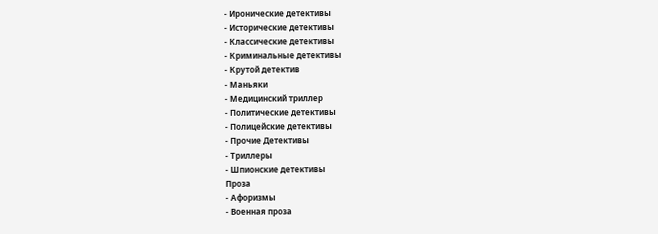- Иронические детективы
- Исторические детективы
- Классические детективы
- Криминальные детективы
- Крутой детектив
- Маньяки
- Медицинский триллер
- Политические детективы
- Полицейские детективы
- Прочие Детективы
- Триллеры
- Шпионские детективы
Проза
- Афоризмы
- Военная проза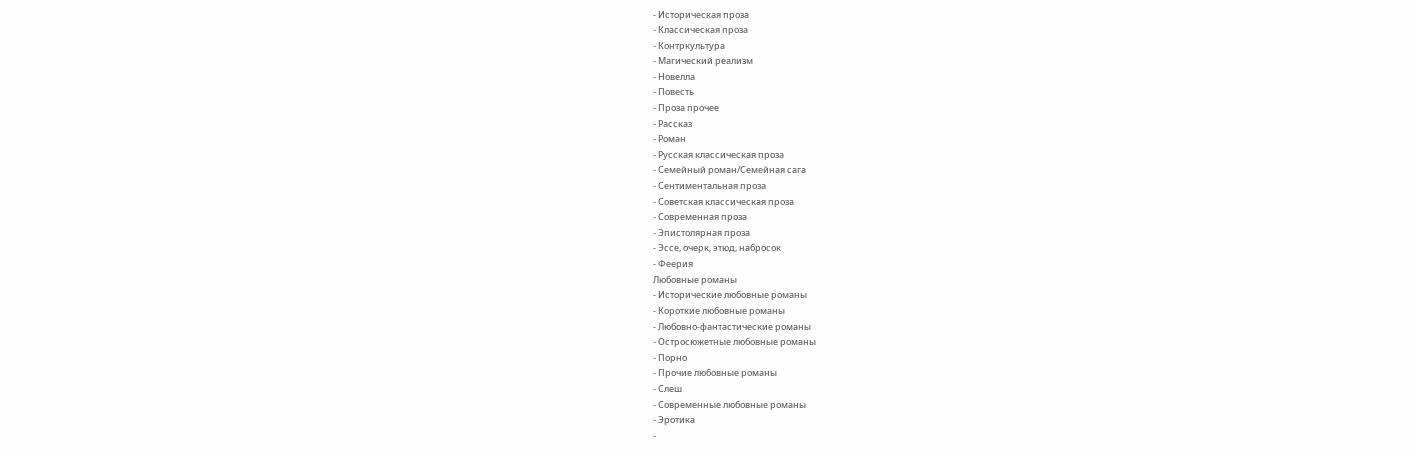- Историческая проза
- Классическая проза
- Контркультура
- Магический реализм
- Новелла
- Повесть
- Проза прочее
- Рассказ
- Роман
- Русская классическая проза
- Семейный роман/Семейная сага
- Сентиментальная проза
- Советская классическая проза
- Современная проза
- Эпистолярная проза
- Эссе, очерк, этюд, набросок
- Феерия
Любовные романы
- Исторические любовные романы
- Короткие любовные романы
- Любовно-фантастические романы
- Остросюжетные любовные романы
- Порно
- Прочие любовные романы
- Слеш
- Современные любовные романы
- Эротика
-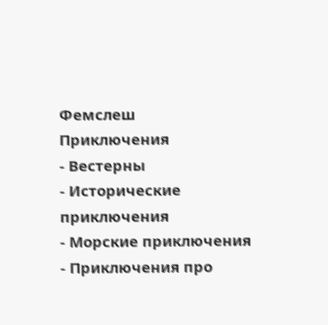Фемслеш
Приключения
- Вестерны
- Исторические приключения
- Морские приключения
- Приключения про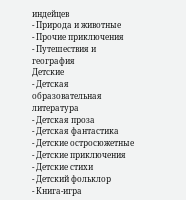индейцев
- Природа и животные
- Прочие приключения
- Путешествия и география
Детские
- Детская образовательная литература
- Детская проза
- Детская фантастика
- Детские остросюжетные
- Детские приключения
- Детские стихи
- Детский фольклор
- Книга-игра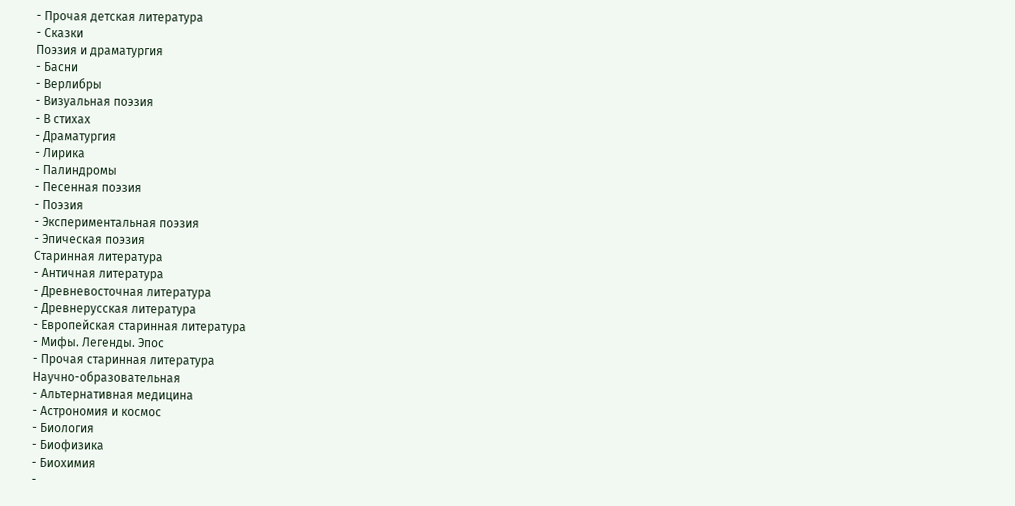- Прочая детская литература
- Сказки
Поэзия и драматургия
- Басни
- Верлибры
- Визуальная поэзия
- В стихах
- Драматургия
- Лирика
- Палиндромы
- Песенная поэзия
- Поэзия
- Экспериментальная поэзия
- Эпическая поэзия
Старинная литература
- Античная литература
- Древневосточная литература
- Древнерусская литература
- Европейская старинная литература
- Мифы. Легенды. Эпос
- Прочая старинная литература
Научно-образовательная
- Альтернативная медицина
- Астрономия и космос
- Биология
- Биофизика
- Биохимия
-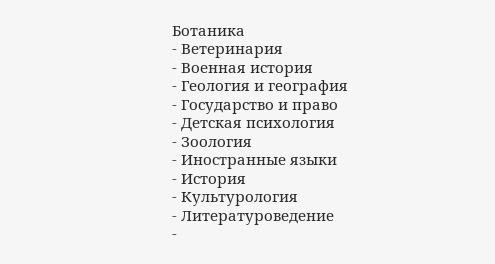Ботаника
- Ветеринария
- Военная история
- Геология и география
- Государство и право
- Детская психология
- Зоология
- Иностранные языки
- История
- Культурология
- Литературоведение
-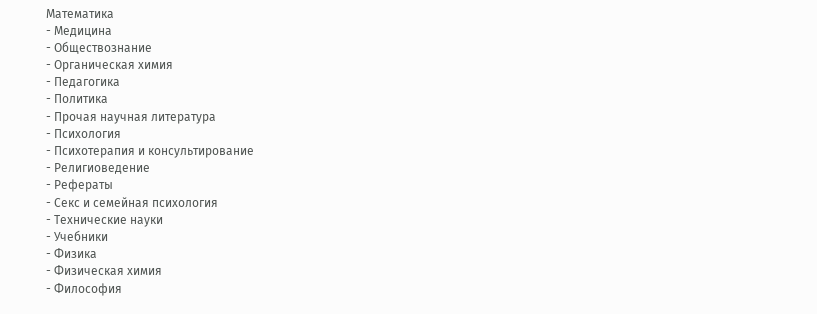Математика
- Медицина
- Обществознание
- Органическая химия
- Педагогика
- Политика
- Прочая научная литература
- Психология
- Психотерапия и консультирование
- Религиоведение
- Рефераты
- Секс и семейная психология
- Технические науки
- Учебники
- Физика
- Физическая химия
- Философия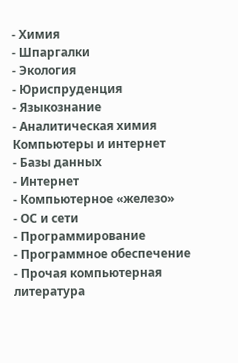- Химия
- Шпаргалки
- Экология
- Юриспруденция
- Языкознание
- Аналитическая химия
Компьютеры и интернет
- Базы данных
- Интернет
- Компьютерное «железо»
- ОС и сети
- Программирование
- Программное обеспечение
- Прочая компьютерная литература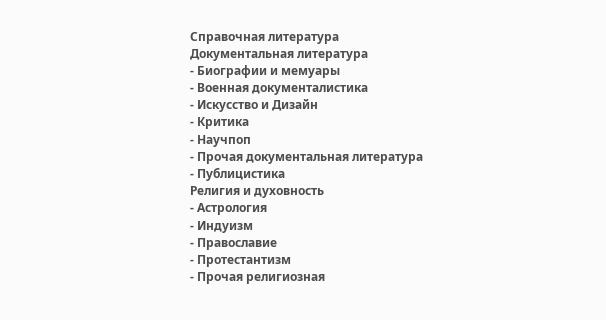Справочная литература
Документальная литература
- Биографии и мемуары
- Военная документалистика
- Искусство и Дизайн
- Критика
- Научпоп
- Прочая документальная литература
- Публицистика
Религия и духовность
- Астрология
- Индуизм
- Православие
- Протестантизм
- Прочая религиозная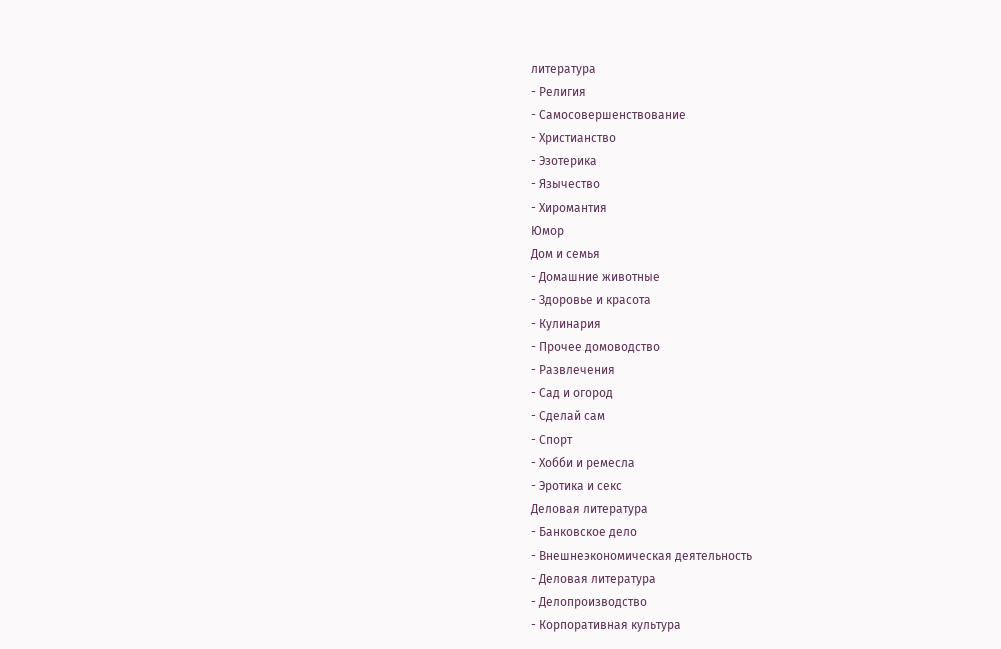литература
- Религия
- Самосовершенствование
- Христианство
- Эзотерика
- Язычество
- Хиромантия
Юмор
Дом и семья
- Домашние животные
- Здоровье и красота
- Кулинария
- Прочее домоводство
- Развлечения
- Сад и огород
- Сделай сам
- Спорт
- Хобби и ремесла
- Эротика и секс
Деловая литература
- Банковское дело
- Внешнеэкономическая деятельность
- Деловая литература
- Делопроизводство
- Корпоративная культура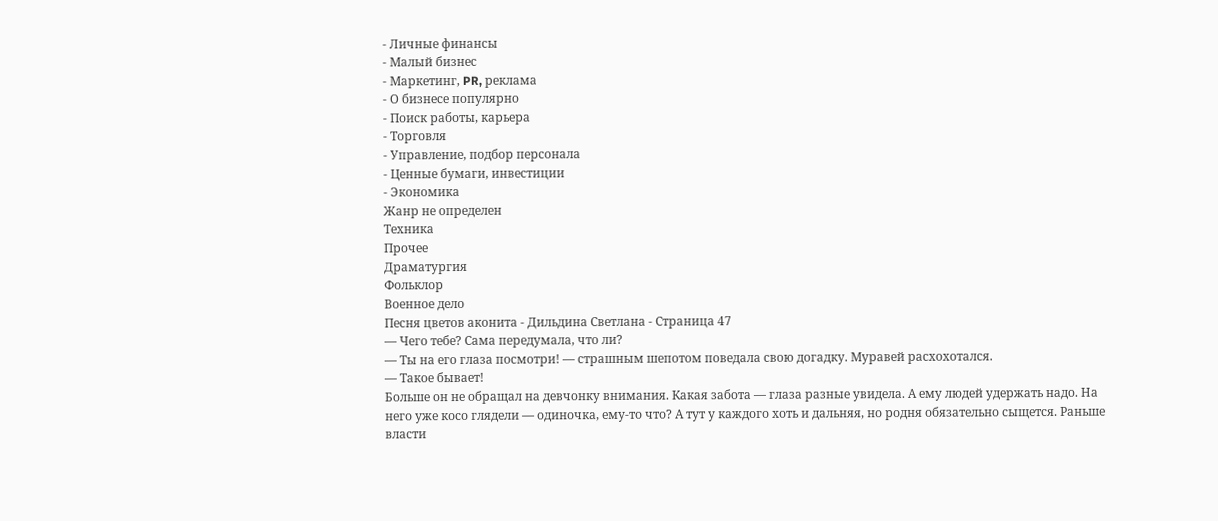- Личные финансы
- Малый бизнес
- Маркетинг, PR, реклама
- О бизнесе популярно
- Поиск работы, карьера
- Торговля
- Управление, подбор персонала
- Ценные бумаги, инвестиции
- Экономика
Жанр не определен
Техника
Прочее
Драматургия
Фольклор
Военное дело
Песня цветов аконита - Дильдина Светлана - Страница 47
— Чего тебе? Сама передумала, что ли?
— Ты на его глаза посмотри! — страшным шепотом поведала свою догадку. Муравей расхохотался.
— Такое бывает!
Больше он не обращал на девчонку внимания. Какая забота — глаза разные увидела. А ему людей удержать надо. На него уже косо глядели — одиночка, ему-то что? А тут у каждого хоть и дальняя, но родня обязательно сыщется. Раньше власти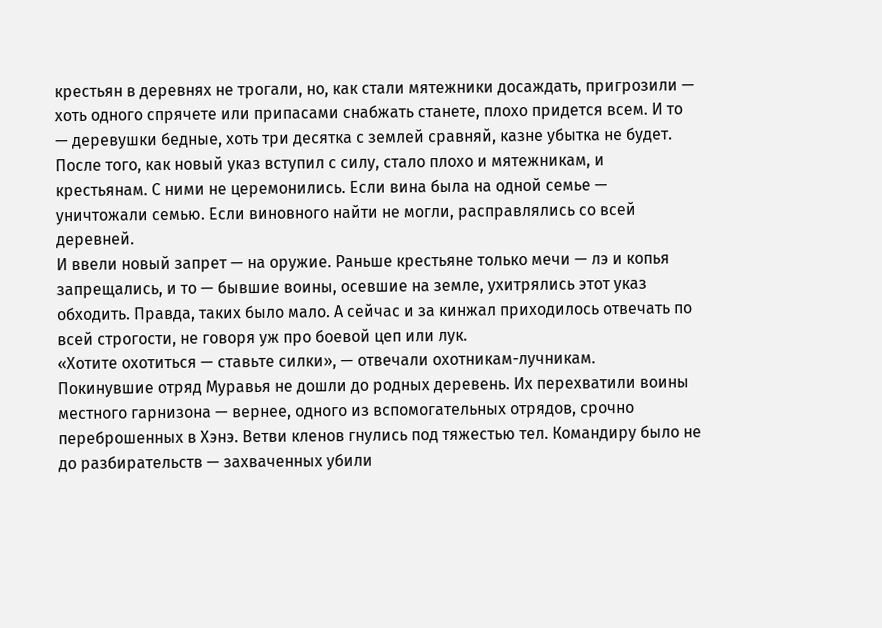крестьян в деревнях не трогали, но, как стали мятежники досаждать, пригрозили — хоть одного спрячете или припасами снабжать станете, плохо придется всем. И то — деревушки бедные, хоть три десятка с землей сравняй, казне убытка не будет. После того, как новый указ вступил с силу, стало плохо и мятежникам, и крестьянам. С ними не церемонились. Если вина была на одной семье — уничтожали семью. Если виновного найти не могли, расправлялись со всей деревней.
И ввели новый запрет — на оружие. Раньше крестьяне только мечи — лэ и копья запрещались, и то — бывшие воины, осевшие на земле, ухитрялись этот указ обходить. Правда, таких было мало. А сейчас и за кинжал приходилось отвечать по всей строгости, не говоря уж про боевой цеп или лук.
«Хотите охотиться — ставьте силки», — отвечали охотникам-лучникам.
Покинувшие отряд Муравья не дошли до родных деревень. Их перехватили воины местного гарнизона — вернее, одного из вспомогательных отрядов, срочно переброшенных в Хэнэ. Ветви кленов гнулись под тяжестью тел. Командиру было не до разбирательств — захваченных убили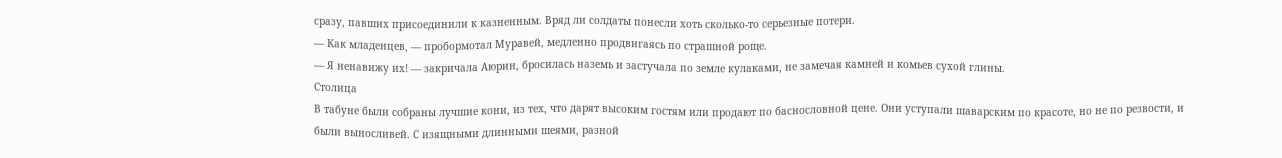сразу, павших присоединили к казненным. Вряд ли солдаты понесли хоть сколько-то серьезные потери.
— Как младенцев, — пробормотал Муравей, медленно продвигаясь по страшной роще.
— Я ненавижу их! — закричала Аюрин, бросилась наземь и застучала по земле кулаками, не замечая камней и комьев сухой глины.
Столица
В табуне были собраны лучшие кони, из тех, что дарят высоким гостям или продают по баснословной цене. Они уступали шаварским по красоте, но не по резвости, и были выносливей. С изящными длинными шеями, разной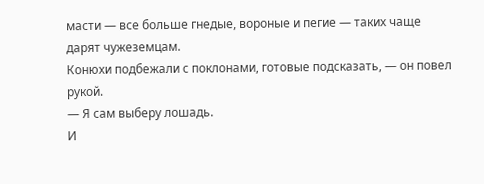масти — все больше гнедые, вороные и пегие — таких чаще дарят чужеземцам.
Конюхи подбежали с поклонами, готовые подсказать, — он повел рукой.
— Я сам выберу лошадь.
И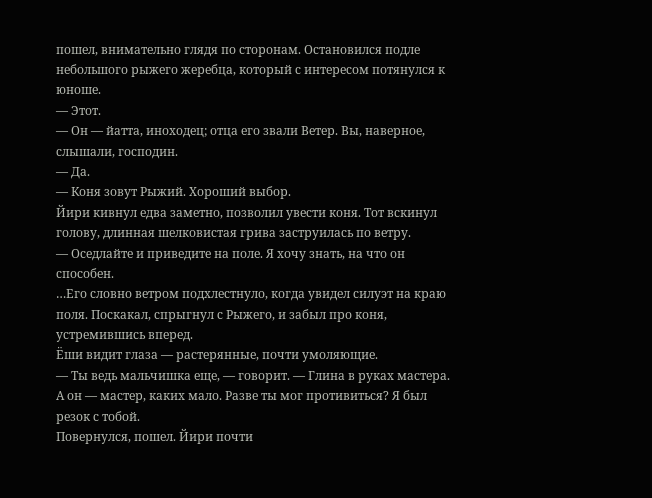пошел, внимательно глядя по сторонам. Остановился подле небольшого рыжего жеребца, который с интересом потянулся к юноше.
— Этот.
— Он — йатта, иноходец; отца его звали Ветер. Вы, наверное, слышали, господин.
— Да.
— Коня зовут Рыжий. Хороший выбор.
Йири кивнул едва заметно, позволил увести коня. Тот вскинул голову, длинная шелковистая грива заструилась по ветру.
— Оседлайте и приведите на поле. Я хочу знать, на что он способен.
…Его словно ветром подхлестнуло, когда увидел силуэт на краю поля. Поскакал, спрыгнул с Рыжего, и забыл про коня, устремившись вперед.
Ёши видит глаза — растерянные, почти умоляющие.
— Ты ведь мальчишка еще, — говорит. — Глина в руках мастера. А он — мастер, каких мало. Разве ты мог противиться? Я был резок с тобой.
Повернулся, пошел. Йири почти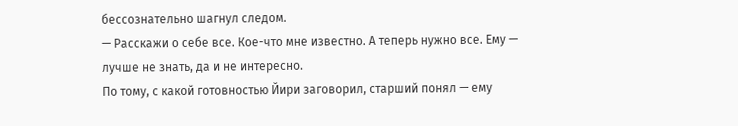бессознательно шагнул следом.
— Расскажи о себе все. Кое-что мне известно. А теперь нужно все. Ему — лучше не знать, да и не интересно.
По тому, с какой готовностью Йири заговорил, старший понял — ему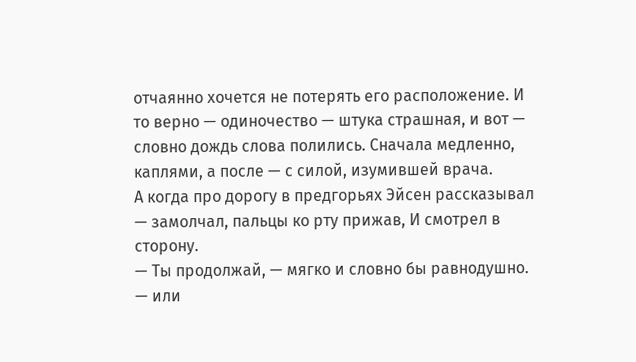отчаянно хочется не потерять его расположение. И то верно — одиночество — штука страшная, и вот — словно дождь слова полились. Сначала медленно, каплями, а после — с силой, изумившей врача.
А когда про дорогу в предгорьях Эйсен рассказывал — замолчал, пальцы ко рту прижав, И смотрел в сторону.
— Ты продолжай, — мягко и словно бы равнодушно. — или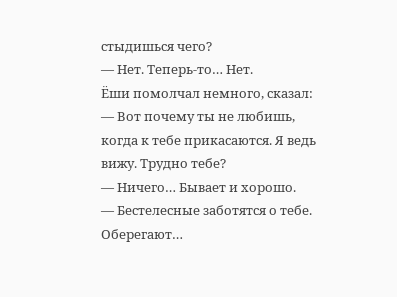стыдишься чего?
— Нет. Теперь-то… Нет.
Ёши помолчал немного, сказал:
— Вот почему ты не любишь, когда к тебе прикасаются. Я ведь вижу. Трудно тебе?
— Ничего… Бывает и хорошо.
— Бестелесные заботятся о тебе. Оберегают…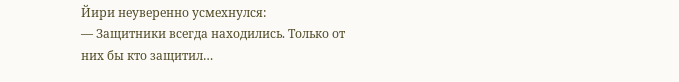Йири неуверенно усмехнулся:
— Защитники всегда находились. Только от них бы кто защитил…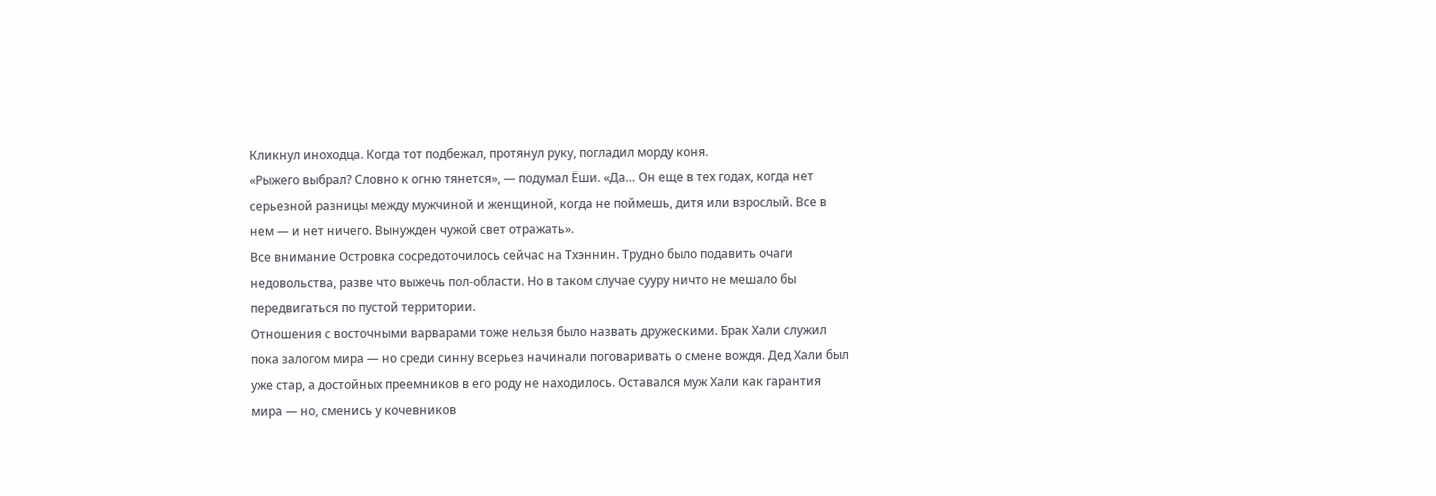Кликнул иноходца. Когда тот подбежал, протянул руку, погладил морду коня.
«Рыжего выбрал? Словно к огню тянется», — подумал Ёши. «Да… Он еще в тех годах, когда нет серьезной разницы между мужчиной и женщиной, когда не поймешь, дитя или взрослый. Все в нем — и нет ничего. Вынужден чужой свет отражать».
Все внимание Островка сосредоточилось сейчас на Тхэннин. Трудно было подавить очаги недовольства, разве что выжечь пол-области. Но в таком случае сууру ничто не мешало бы передвигаться по пустой территории.
Отношения с восточными варварами тоже нельзя было назвать дружескими. Брак Хали служил пока залогом мира — но среди синну всерьез начинали поговаривать о смене вождя. Дед Хали был уже стар, а достойных преемников в его роду не находилось. Оставался муж Хали как гарантия мира — но, сменись у кочевников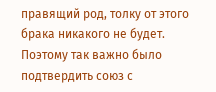правящий род, толку от этого брака никакого не будет. Поэтому так важно было подтвердить союз с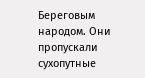Береговым народом. Они пропускали сухопутные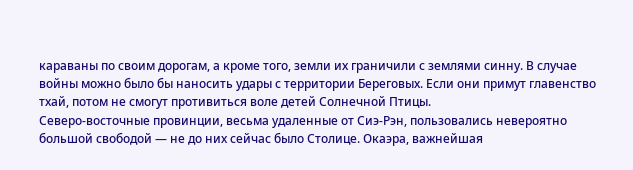караваны по своим дорогам, а кроме того, земли их граничили с землями синну. В случае войны можно было бы наносить удары с территории Береговых. Если они примут главенство тхай, потом не смогут противиться воле детей Солнечной Птицы.
Северо-восточные провинции, весьма удаленные от Сиэ-Рэн, пользовались невероятно большой свободой — не до них сейчас было Столице. Окаэра, важнейшая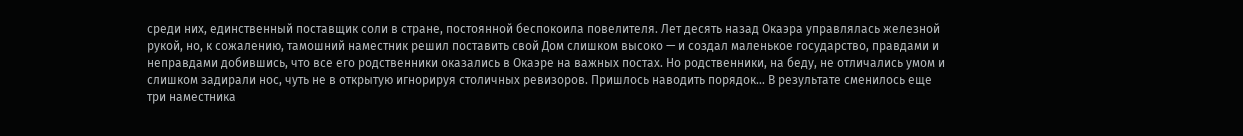среди них, единственный поставщик соли в стране, постоянной беспокоила повелителя. Лет десять назад Окаэра управлялась железной рукой, но, к сожалению, тамошний наместник решил поставить свой Дом слишком высоко — и создал маленькое государство, правдами и неправдами добившись, что все его родственники оказались в Окаэре на важных постах. Но родственники, на беду, не отличались умом и слишком задирали нос, чуть не в открытую игнорируя столичных ревизоров. Пришлось наводить порядок… В результате сменилось еще три наместника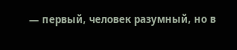— первый, человек разумный, но в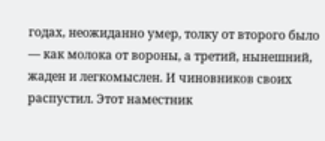годах, неожиданно умер, толку от второго было — как молока от вороны, а третий, нынешний, жаден и легкомыслен. И чиновников своих распустил. Этот наместник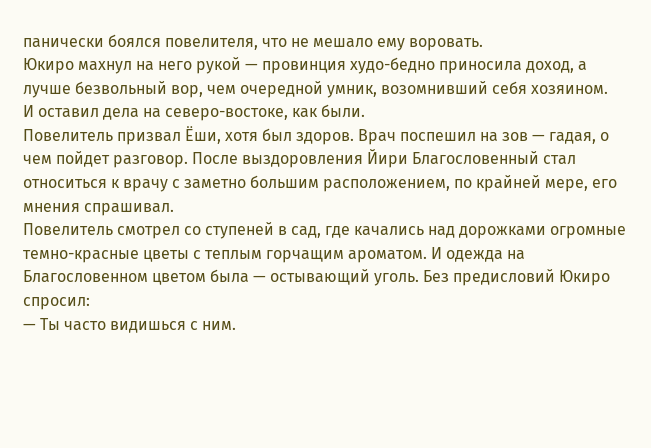панически боялся повелителя, что не мешало ему воровать.
Юкиро махнул на него рукой — провинция худо-бедно приносила доход, а лучше безвольный вор, чем очередной умник, возомнивший себя хозяином.
И оставил дела на северо-востоке, как были.
Повелитель призвал Ёши, хотя был здоров. Врач поспешил на зов — гадая, о чем пойдет разговор. После выздоровления Йири Благословенный стал относиться к врачу с заметно большим расположением, по крайней мере, его мнения спрашивал.
Повелитель смотрел со ступеней в сад, где качались над дорожками огромные темно-красные цветы с теплым горчащим ароматом. И одежда на Благословенном цветом была — остывающий уголь. Без предисловий Юкиро спросил:
— Ты часто видишься с ним.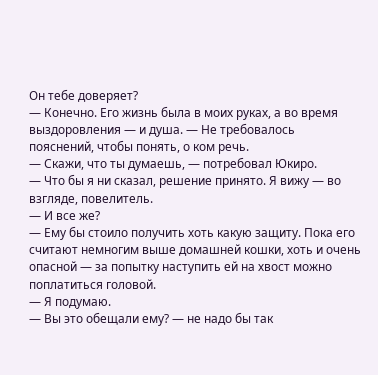Он тебе доверяет?
— Конечно. Его жизнь была в моих руках, а во время выздоровления — и душа. — Не требовалось пояснений, чтобы понять, о ком речь.
— Скажи, что ты думаешь, — потребовал Юкиро.
— Что бы я ни сказал, решение принято. Я вижу — во взгляде, повелитель.
— И все же?
— Ему бы стоило получить хоть какую защиту. Пока его считают немногим выше домашней кошки, хоть и очень опасной — за попытку наступить ей на хвост можно поплатиться головой.
— Я подумаю.
— Вы это обещали ему? — не надо бы так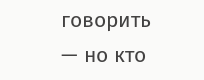говорить — но кто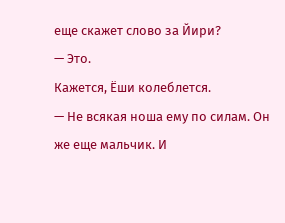еще скажет слово за Йири?
— Это.
Кажется, Ёши колеблется.
— Не всякая ноша ему по силам. Он же еще мальчик. И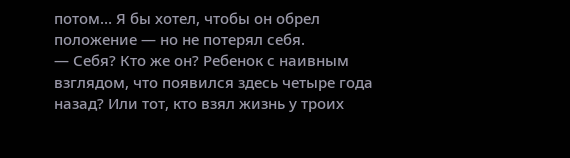потом… Я бы хотел, чтобы он обрел положение — но не потерял себя.
— Себя? Кто же он? Ребенок с наивным взглядом, что появился здесь четыре года назад? Или тот, кто взял жизнь у троих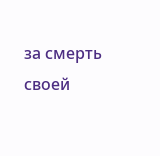за смерть своей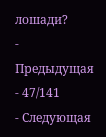лошади?
- Предыдущая
- 47/141
- Следующая